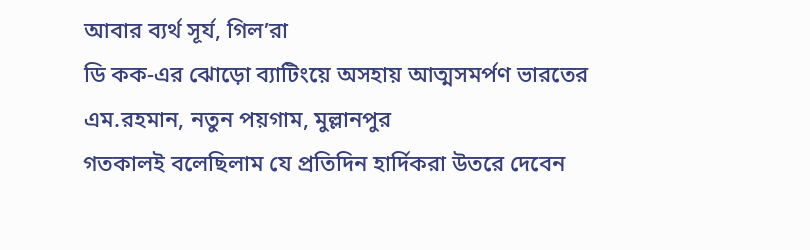আবার ব্যর্থ সূর্য, গিল’রা
ডি কক-এর ঝোড়ো ব্যাটিংয়ে অসহায় আত্মসমর্পণ ভারতের
এম.রহমান, নতুন পয়গাম, মুল্লানপুর
গতকালই বলেছিলাম যে প্রতিদিন হার্দিকরা উতরে দেবেন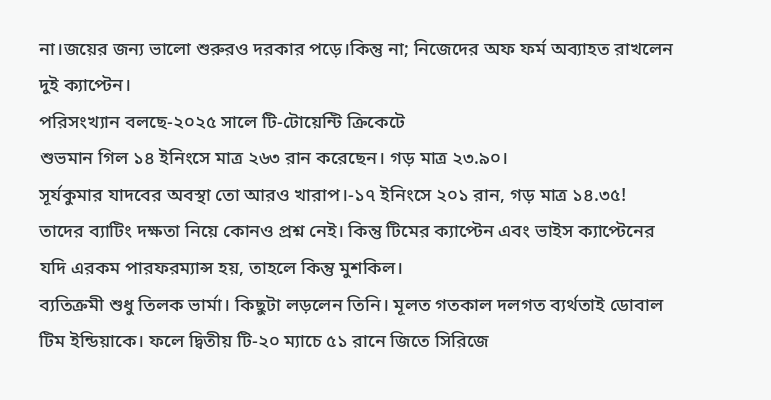না।জয়ের জন্য ভালো শুরুরও দরকার পড়ে।কিন্তু না; নিজেদের অফ ফর্ম অব্যাহত রাখলেন দুই ক্যাপ্টেন।
পরিসংখ্যান বলছে-২০২৫ সালে টি-টোয়েন্টি ক্রিকেটে
শুভমান গিল ১৪ ইনিংসে মাত্র ২৬৩ রান করেছেন। গড় মাত্র ২৩.৯০।
সূর্যকুমার যাদবের অবস্থা তো আরও খারাপ।-১৭ ইনিংসে ২০১ রান, গড় মাত্র ১৪.৩৫!
তাদের ব্যাটিং দক্ষতা নিয়ে কোনও প্রশ্ন নেই। কিন্তু টিমের ক্যাপ্টেন এবং ভাইস ক্যাপ্টেনের যদি এরকম পারফরম্যান্স হয়, তাহলে কিন্তু মুশকিল।
ব্যতিক্রমী শুধু তিলক ভার্মা। কিছুটা লড়লেন তিনি। মূলত গতকাল দলগত ব্যর্থতাই ডোবাল টিম ইন্ডিয়াকে। ফলে দ্বিতীয় টি-২০ ম্যাচে ৫১ রানে জিতে সিরিজে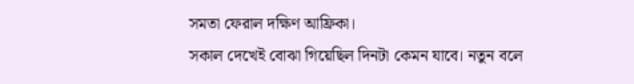সমতা ফেরাল দক্ষিণ আফ্রিকা।
সকাল দেখেই বোঝা গিয়েছিল দিনটা কেমন যাবে। নতুন বলে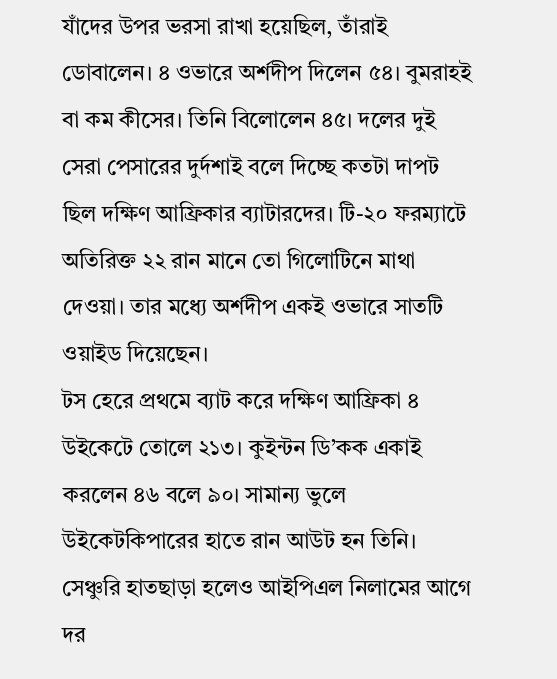যাঁদের উপর ভরসা রাখা হয়েছিল, তাঁরাই ডোবালেন। ৪ ওভারে অর্শদীপ দিলেন ৫৪। বুমরাহই বা কম কীসের। তিনি বিলোলেন ৪৫। দলের দুই সেরা পেসারের দুর্দশাই বলে দিচ্ছে কতটা দাপট ছিল দক্ষিণ আফ্রিকার ব্যাটারদের। টি-২০ ফরম্যাটে অতিরিক্ত ২২ রান মানে তো গিলোটিনে মাথা দেওয়া। তার মধ্যে অর্শদীপ একই ওভারে সাতটি ওয়াইড দিয়েছেন।
টস হেরে প্রথমে ব্যাট করে দক্ষিণ আফ্রিকা ৪ উইকেটে তোলে ২১৩। কুইন্টন ডি’কক একাই করলেন ৪৬ বলে ৯০। সামান্য ভুলে উইকেটকিপারের হাতে রান আউট হন তিনি। সেঞ্চুরি হাতছাড়া হলেও আইপিএল নিলামের আগে দর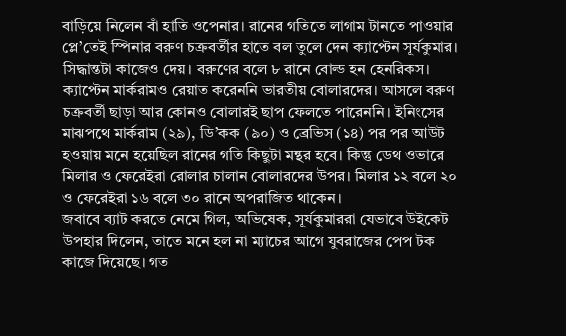বাড়িয়ে নিলেন বাঁ হাতি ওপেনার। রানের গতিতে লাগাম টানতে পাওয়ার প্লে’তেই স্পিনার বরুণ চক্রবর্তীর হাতে বল তুলে দেন ক্যাপ্টেন সূর্যকুমার। সিদ্ধান্তটা কাজেও দেয়। বরুণের বলে ৮ রানে বোল্ড হন হেনরিকস। ক্যাপ্টেন মার্করামও রেয়াত করেননি ভারতীয় বোলারদের। আসলে বরুণ চক্রবর্তী ছাড়া আর কোনও বোলারই ছাপ ফেলতে পারেননি। ইনিংসের মাঝপথে মার্করাম (২৯), ডি’কক (৯০) ও ব্রেভিস (১৪) পর পর আউট হওয়ায় মনে হয়েছিল রানের গতি কিছুটা মন্থর হবে। কিন্তু ডেথ ওভারে মিলার ও ফেরেইরা রোলার চালান বোলারদের উপর। মিলার ১২ বলে ২০ ও ফেরেইরা ১৬ বলে ৩০ রানে অপরাজিত থাকেন।
জবাবে ব্যাট করতে নেমে গিল, অভিষেক, সূর্যকুমাররা যেভাবে উইকেট উপহার দিলেন, তাতে মনে হল না ম্যাচের আগে যুবরাজের পেপ টক কাজে দিয়েছে। গত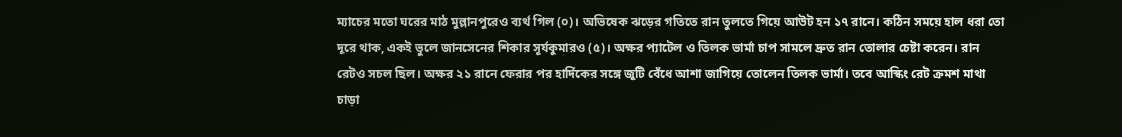ম্যাচের মতো ঘরের মাঠ মুল্লানপুরেও ব্যর্থ গিল (০)। অভিষেক ঝড়ের গতিতে রান তুলতে গিয়ে আউট হন ১৭ রানে। কঠিন সময়ে হাল ধরা তো দূরে থাক, একই ভুলে জানসেনের শিকার সূর্যকুমারও (৫)। অক্ষর প্যাটেল ও তিলক ভার্মা চাপ সামলে দ্রুত রান তোলার চেষ্টা করেন। রান রেটও সচল ছিল। অক্ষর ২১ রানে ফেরার পর হার্দিকের সঙ্গে জুটি বেঁধে আশা জাগিয়ে তোলেন তিলক ভার্মা। তবে আস্কিং রেট ক্রমশ মাথা চাড়া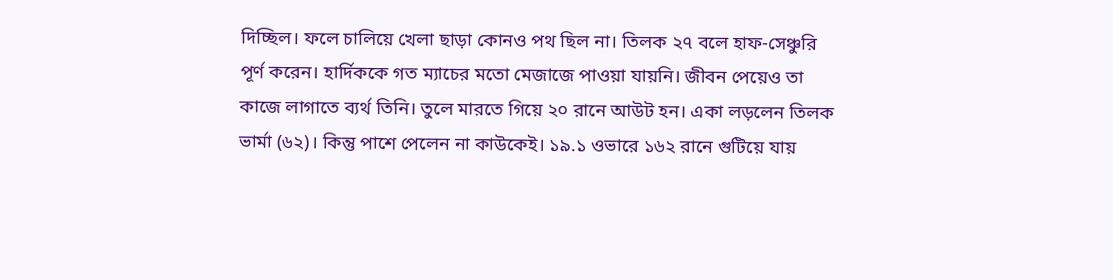দিচ্ছিল। ফলে চালিয়ে খেলা ছাড়া কোনও পথ ছিল না। তিলক ২৭ বলে হাফ-সেঞ্চুরি পূর্ণ করেন। হার্দিককে গত ম্যাচের মতো মেজাজে পাওয়া যায়নি। জীবন পেয়েও তা কাজে লাগাতে ব্যর্থ তিনি। তুলে মারতে গিয়ে ২০ রানে আউট হন। একা লড়লেন তিলক ভার্মা (৬২)। কিন্তু পাশে পেলেন না কাউকেই। ১৯.১ ওভারে ১৬২ রানে গুটিয়ে যায়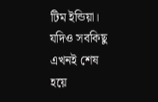টিম ইন্ডিয়া।
যদিও সবকিছু এখনই শেষ হয়ে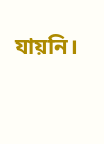যায়নি।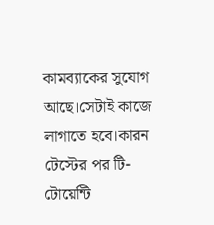কামব্যাকের সুযোগ আছে।সেটাই কাজে লাগাতে হবে।কারন টেস্টের পর টি-টোয়েন্টি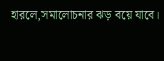হারলে,সমালোচনার ঝড় বয়ে যাবে।